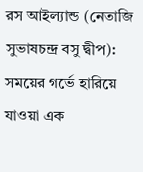রস আইল্যান্ড (নেতাজি সুভাষচন্দ্র বসু দ্বীপ): সময়ের গর্ভে হারিয়ে যাওয়া এক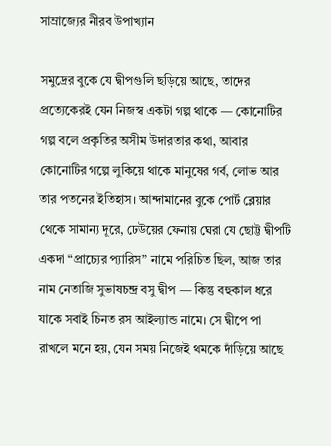সাম্রাজ্যের নীরব উপাখ্যান

সমুদ্রের বুকে যে দ্বীপগুলি ছড়িয়ে আছে, তাদের প্রত্যেকেরই যেন নিজস্ব একটা গল্প থাকে — কোনোটির গল্প বলে প্রকৃতির অসীম উদারতার কথা, আবার কোনোটির গল্পে লুকিয়ে থাকে মানুষের গর্ব, লোভ আর তার পতনের ইতিহাস। আন্দামানের বুকে পোর্ট ব্লেয়ার থেকে সামান্য দূরে, ঢেউয়ের ফেনায় ঘেরা যে ছোট্ট দ্বীপটি একদা “প্রাচ্যের প্যারিস” নামে পরিচিত ছিল, আজ তার নাম নেতাজি সুভাষচন্দ্র বসু দ্বীপ — কিন্তু বহুকাল ধরে যাকে সবাই চিনত রস আইল্যান্ড নামে। সে দ্বীপে পা রাখলে মনে হয়, যেন সময় নিজেই থমকে দাঁড়িয়ে আছে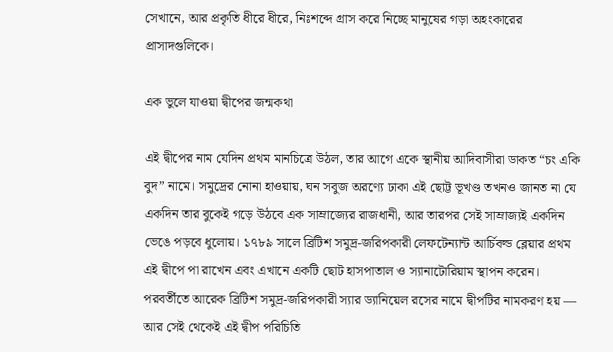সেখানে, আর প্রকৃতি ধীরে ধীরে, নিঃশব্দে গ্রাস করে নিচ্ছে মানুষের গড়া অহংকারের প্রাসাদগুলিকে।

এক ভুলে যাওয়া দ্বীপের জন্মকথা

এই দ্বীপের নাম যেদিন প্রথম মানচিত্রে উঠল, তার আগে একে স্থানীয় আদিবাসীরা ডাকত “চং একি বুদ” নামে। সমুদ্রের নোনা হাওয়ায়, ঘন সবুজ অরণ্যে ঢাকা এই ছোট্ট ভূখণ্ড তখনও জানত না যে একদিন তার বুকেই গড়ে উঠবে এক সাম্রাজ্যের রাজধানী, আর তারপর সেই সাম্রাজ্যই একদিন ভেঙে পড়বে ধুলোয়। ১৭৮৯ সালে ব্রিটিশ সমুদ্র-জরিপকারী লেফটেন্যান্ট আর্চিবল্ড ব্লেয়ার প্রথম এই দ্বীপে পা রাখেন এবং এখানে একটি ছোট হাসপাতাল ও স্যানাটোরিয়াম স্থাপন করেন। পরবর্তীতে আরেক ব্রিটিশ সমুদ্র-জরিপকারী স্যার ড্যানিয়েল রসের নামে দ্বীপটির নামকরণ হয় — আর সেই থেকেই এই দ্বীপ পরিচিতি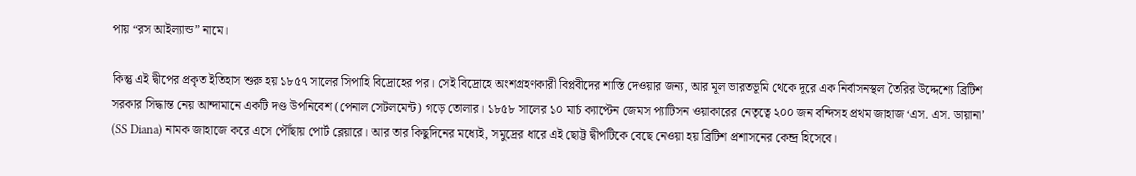পায় “রস আইল্যান্ড” নামে।

কিন্তু এই দ্বীপের প্রকৃত ইতিহাস শুরু হয় ১৮৫৭ সালের সিপাহি বিদ্রোহের পর। সেই বিদ্রোহে অংশগ্রহণকারী বিপ্লবীদের শাস্তি দেওয়ার জন্য, আর মূল ভারতভূমি থেকে দূরে এক নির্বাসনস্থল তৈরির উদ্দেশ্যে ব্রিটিশ সরকার সিদ্ধান্ত নেয় আন্দামানে একটি দণ্ড উপনিবেশ (পেনাল সেটলমেন্ট) গড়ে তোলার। ১৮৫৮ সালের ১০ মার্চ ক্যাপ্টেন জেমস প্যাটিসন ওয়াকারের নেতৃত্বে ২০০ জন বন্দিসহ প্রথম জাহাজ ‘এস. এস. ডায়ানা’ (SS Diana) নামক জাহাজে করে এসে পৌঁছায় পোর্ট ব্লেয়ারে। আর তার কিছুদিনের মধ্যেই, সমুদ্রের ধারে এই ছোট্ট দ্বীপটিকে বেছে নেওয়া হয় ব্রিটিশ প্রশাসনের কেন্দ্র হিসেবে।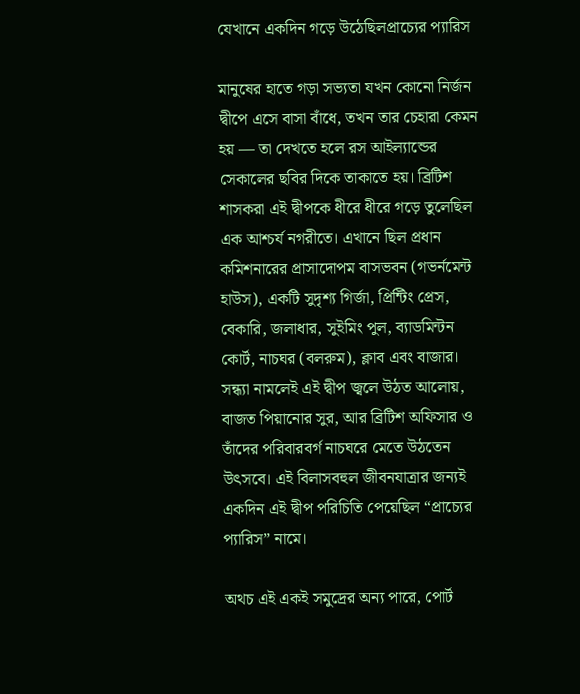যেখানে একদিন গড়ে উঠেছিলপ্রাচ্যের প্যারিস

মানুষের হাতে গড়া সভ্যতা যখন কোনো নির্জন দ্বীপে এসে বাসা বাঁধে, তখন তার চেহারা কেমন হয় — তা দেখতে হলে রস আইল্যান্ডের সেকালের ছবির দিকে তাকাতে হয়। ব্রিটিশ শাসকরা এই দ্বীপকে ধীরে ধীরে গড়ে তুলেছিল এক আশ্চর্য নগরীতে। এখানে ছিল প্রধান কমিশনারের প্রাসাদোপম বাসভবন (গভর্নমেন্ট হাউস), একটি সুদৃশ্য গির্জা, প্রিন্টিং প্রেস, বেকারি, জলাধার, সুইমিং পুল, ব্যাডমিন্টন কোর্ট, নাচঘর (বলরুম), ক্লাব এবং বাজার। সন্ধ্যা নামলেই এই দ্বীপ জ্বলে উঠত আলোয়, বাজত পিয়ানোর সুর, আর ব্রিটিশ অফিসার ও তাঁদের পরিবারবর্গ নাচঘরে মেতে উঠতেন উৎসবে। এই বিলাসবহুল জীবনযাত্রার জন্যই একদিন এই দ্বীপ পরিচিতি পেয়েছিল “প্রাচ্যের প্যারিস” নামে।

অথচ এই একই সমুদ্রের অন্য পারে, পোর্ট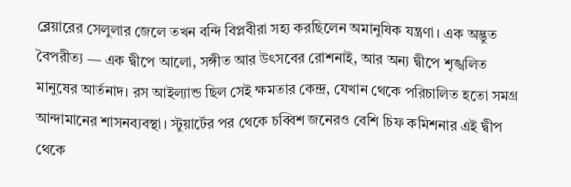ব্লেয়ারের সেলুলার জেলে তখন বন্দি বিপ্লবীরা সহ্য করছিলেন অমানুষিক যন্ত্রণা। এক অদ্ভুত বৈপরীত্য — এক দ্বীপে আলো, সঙ্গীত আর উৎসবের রোশনাই, আর অন্য দ্বীপে শৃঙ্খলিত মানুষের আর্তনাদ। রস আইল্যান্ড ছিল সেই ক্ষমতার কেন্দ্র, যেখান থেকে পরিচালিত হতো সমগ্র আন্দামানের শাসনব্যবস্থা। স্টুয়ার্টের পর থেকে চব্বিশ জনেরও বেশি চিফ কমিশনার এই দ্বীপ থেকে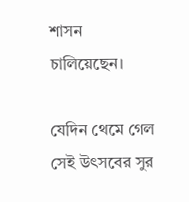শাসন চালিয়েছেন।

যেদিন থেমে গেল সেই উৎসবের সুর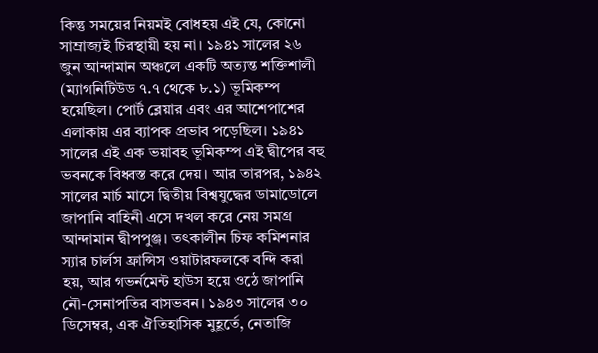কিন্তু সময়ের নিয়মই বোধহয় এই যে, কোনো সাম্রাজ্যই চিরস্থায়ী হয় না। ১৯৪১ সালের ২৬ জুন আন্দামান অঞ্চলে একটি অত্যন্ত শক্তিশালী (ম্যাগনিটিউড ৭.৭ থেকে ৮.১) ভূমিকম্প হয়েছিল। পোর্ট ব্লেয়ার এবং এর আশেপাশের এলাকায় এর ব্যাপক প্রভাব পড়েছিল। ১৯৪১ সালের এই এক ভয়াবহ ভূমিকম্প এই দ্বীপের বহু ভবনকে বিধ্বস্ত করে দেয়। আর তারপর, ১৯৪২ সালের মার্চ মাসে দ্বিতীয় বিশ্বযুদ্ধের ডামাডোলে জাপানি বাহিনী এসে দখল করে নেয় সমগ্র আন্দামান দ্বীপপুঞ্জ। তৎকালীন চিফ কমিশনার স্যার চার্লস ফ্রান্সিস ওয়াটারফলকে বন্দি করা হয়, আর গভর্নমেন্ট হাউস হয়ে ওঠে জাপানি নৌ-সেনাপতির বাসভবন। ১৯৪৩ সালের ৩০ ডিসেম্বর, এক ঐতিহাসিক মুহূর্তে, নেতাজি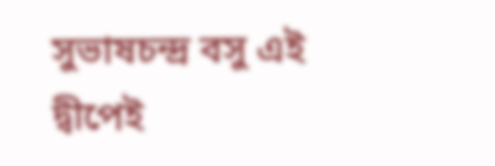সুভাষচন্দ্র বসু এই দ্বীপেই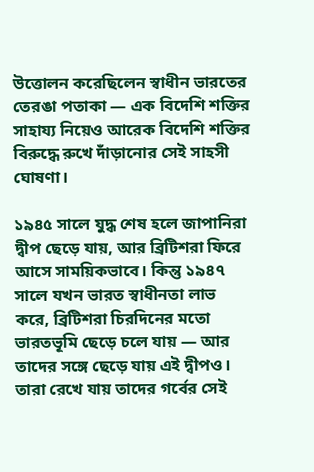উত্তোলন করেছিলেন স্বাধীন ভারতের তেরঙা পতাকা — এক বিদেশি শক্তির সাহায্য নিয়েও আরেক বিদেশি শক্তির বিরুদ্ধে রুখে দাঁড়ানোর সেই সাহসী ঘোষণা।

১৯৪৫ সালে যুদ্ধ শেষ হলে জাপানিরা দ্বীপ ছেড়ে যায়, আর ব্রিটিশরা ফিরে আসে সাময়িকভাবে। কিন্তু ১৯৪৭ সালে যখন ভারত স্বাধীনতা লাভ করে, ব্রিটিশরা চিরদিনের মতো ভারতভূমি ছেড়ে চলে যায় — আর তাদের সঙ্গে ছেড়ে যায় এই দ্বীপও। তারা রেখে যায় তাদের গর্বের সেই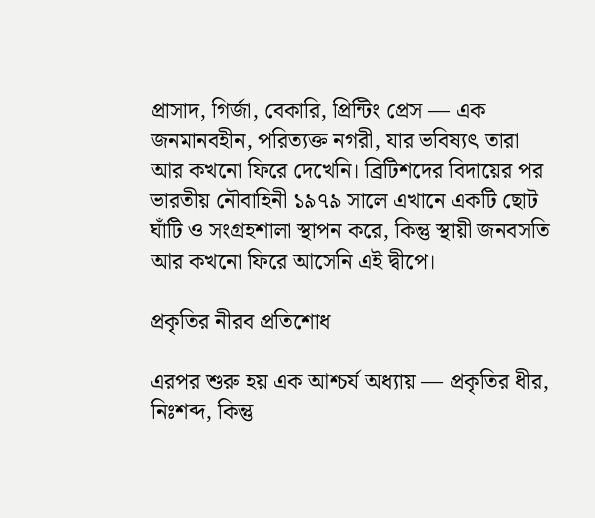প্রাসাদ, গির্জা, বেকারি, প্রিন্টিং প্রেস — এক জনমানবহীন, পরিত্যক্ত নগরী, যার ভবিষ্যৎ তারা আর কখনো ফিরে দেখেনি। ব্রিটিশদের বিদায়ের পর ভারতীয় নৌবাহিনী ১৯৭৯ সালে এখানে একটি ছোট ঘাঁটি ও সংগ্রহশালা স্থাপন করে, কিন্তু স্থায়ী জনবসতি আর কখনো ফিরে আসেনি এই দ্বীপে।

প্রকৃতির নীরব প্রতিশোধ

এরপর শুরু হয় এক আশ্চর্য অধ্যায় — প্রকৃতির ধীর, নিঃশব্দ, কিন্তু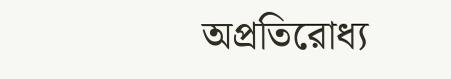অপ্রতিরোধ্য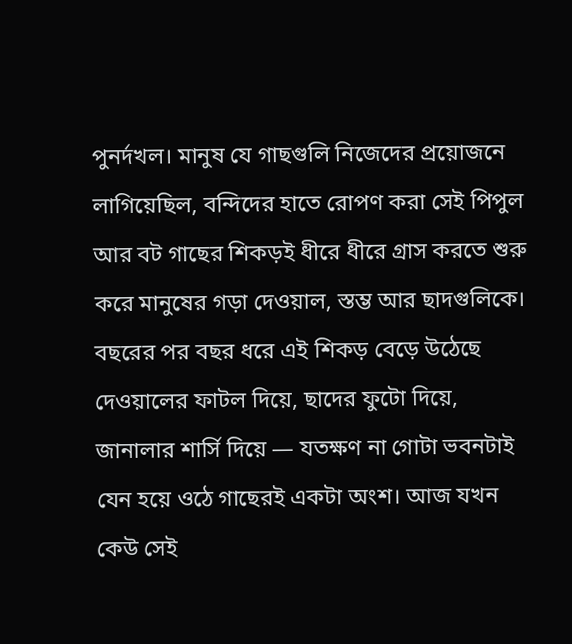পুনর্দখল। মানুষ যে গাছগুলি নিজেদের প্রয়োজনে লাগিয়েছিল, বন্দিদের হাতে রোপণ করা সেই পিপুল আর বট গাছের শিকড়ই ধীরে ধীরে গ্রাস করতে শুরু করে মানুষের গড়া দেওয়াল, স্তম্ভ আর ছাদগুলিকে। বছরের পর বছর ধরে এই শিকড় বেড়ে উঠেছে দেওয়ালের ফাটল দিয়ে, ছাদের ফুটো দিয়ে, জানালার শার্সি দিয়ে — যতক্ষণ না গোটা ভবনটাই যেন হয়ে ওঠে গাছেরই একটা অংশ। আজ যখন কেউ সেই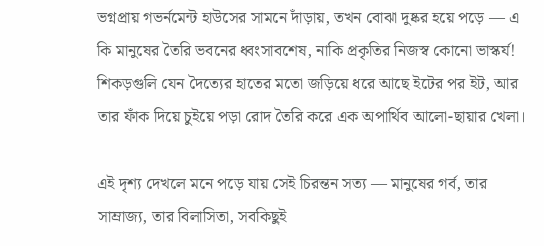ভগ্নপ্রায় গভর্নমেন্ট হাউসের সামনে দাঁড়ায়, তখন বোঝা দুষ্কর হয়ে পড়ে — এ কি মানুষের তৈরি ভবনের ধ্বংসাবশেষ, নাকি প্রকৃতির নিজস্ব কোনো ভাস্কর্য! শিকড়গুলি যেন দৈত্যের হাতের মতো জড়িয়ে ধরে আছে ইটের পর ইট, আর তার ফাঁক দিয়ে চুইয়ে পড়া রোদ তৈরি করে এক অপার্থিব আলো-ছায়ার খেলা।

এই দৃশ্য দেখলে মনে পড়ে যায় সেই চিরন্তন সত্য — মানুষের গর্ব, তার সাম্রাজ্য, তার বিলাসিতা, সবকিছুই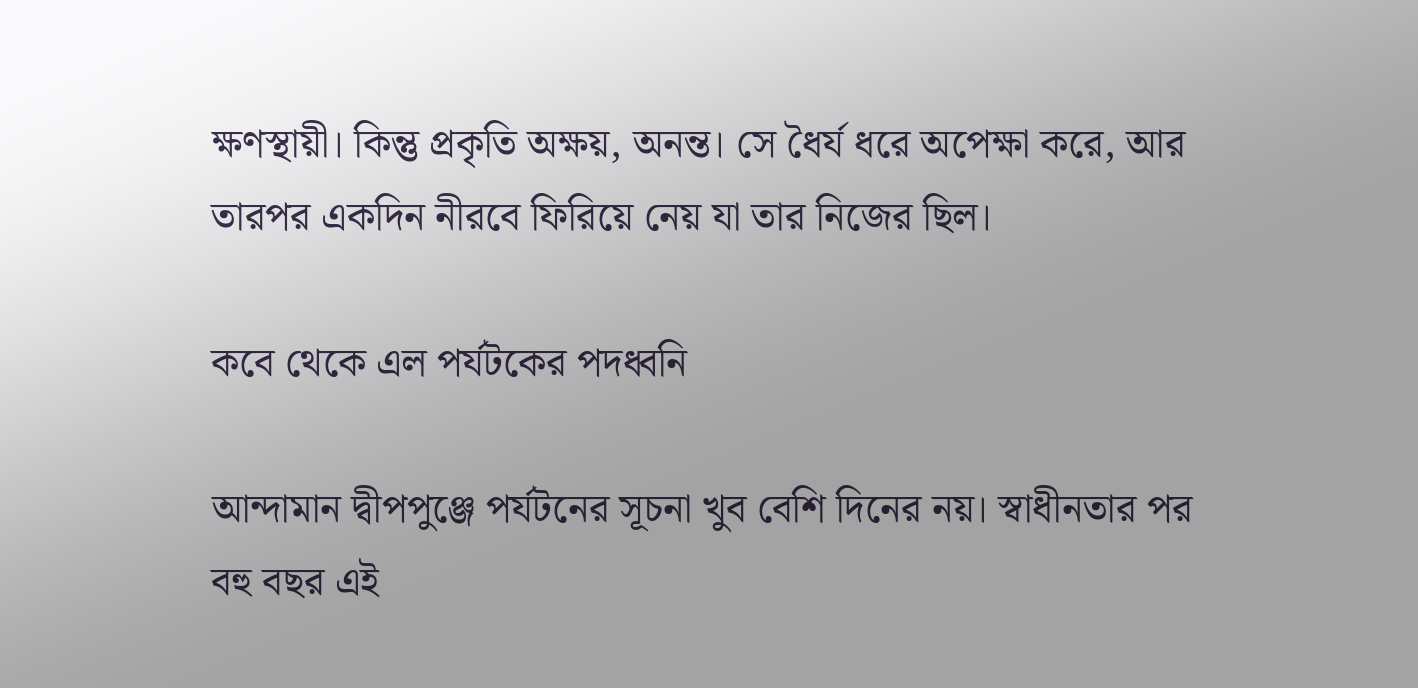ক্ষণস্থায়ী। কিন্তু প্রকৃতি অক্ষয়, অনন্ত। সে ধৈর্য ধরে অপেক্ষা করে, আর তারপর একদিন নীরবে ফিরিয়ে নেয় যা তার নিজের ছিল।

কবে থেকে এল পর্যটকের পদধ্বনি

আন্দামান দ্বীপপুঞ্জে পর্যটনের সূচনা খুব বেশি দিনের নয়। স্বাধীনতার পর বহু বছর এই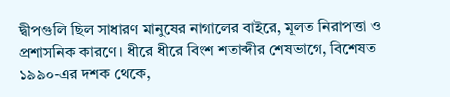দ্বীপগুলি ছিল সাধারণ মানুষের নাগালের বাইরে, মূলত নিরাপত্তা ও প্রশাসনিক কারণে। ধীরে ধীরে বিংশ শতাব্দীর শেষভাগে, বিশেষত ১৯৯০-এর দশক থেকে,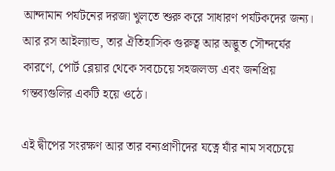আন্দামান পর্যটনের দরজা খুলতে শুরু করে সাধারণ পর্যটকদের জন্য। আর রস আইল্যান্ড, তার ঐতিহাসিক গুরুত্ব আর অদ্ভুত সৌন্দর্যের কারণে, পোর্ট ব্লেয়ার থেকে সবচেয়ে সহজলভ্য এবং জনপ্রিয় গন্তব্যগুলির একটি হয়ে ওঠে।

এই দ্বীপের সংরক্ষণ আর তার বন্যপ্রাণীদের যত্নে যাঁর নাম সবচেয়ে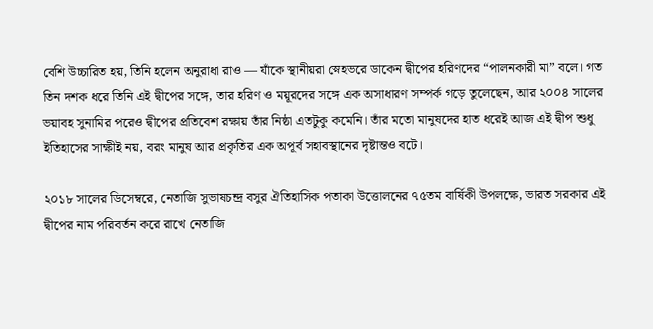বেশি উচ্চারিত হয়, তিনি হলেন অনুরাধা রাও — যাঁকে স্থানীয়রা স্নেহভরে ডাকেন দ্বীপের হরিণদের “পালনকারী মা” বলে। গত তিন দশক ধরে তিনি এই দ্বীপের সঙ্গে, তার হরিণ ও ময়ূরদের সঙ্গে এক অসাধারণ সম্পর্ক গড়ে তুলেছেন, আর ২০০৪ সালের ভয়াবহ সুনামির পরেও দ্বীপের প্রতিবেশ রক্ষায় তাঁর নিষ্ঠা এতটুকু কমেনি। তাঁর মতো মানুষদের হাত ধরেই আজ এই দ্বীপ শুধু ইতিহাসের সাক্ষীই নয়, বরং মানুষ আর প্রকৃতির এক অপূর্ব সহাবস্থানের দৃষ্টান্তও বটে।

২০১৮ সালের ডিসেম্বরে, নেতাজি সুভাষচন্দ্র বসুর ঐতিহাসিক পতাকা উত্তোলনের ৭৫তম বার্ষিকী উপলক্ষে, ভারত সরকার এই দ্বীপের নাম পরিবর্তন করে রাখে নেতাজি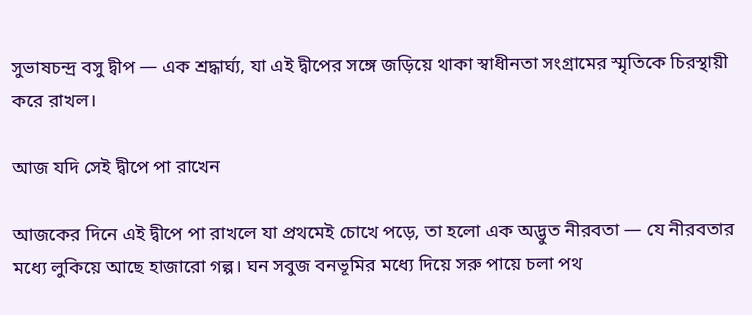সুভাষচন্দ্র বসু দ্বীপ — এক শ্রদ্ধার্ঘ্য, যা এই দ্বীপের সঙ্গে জড়িয়ে থাকা স্বাধীনতা সংগ্রামের স্মৃতিকে চিরস্থায়ী করে রাখল।

আজ যদি সেই দ্বীপে পা রাখেন

আজকের দিনে এই দ্বীপে পা রাখলে যা প্রথমেই চোখে পড়ে, তা হলো এক অদ্ভুত নীরবতা — যে নীরবতার মধ্যে লুকিয়ে আছে হাজারো গল্প। ঘন সবুজ বনভূমির মধ্যে দিয়ে সরু পায়ে চলা পথ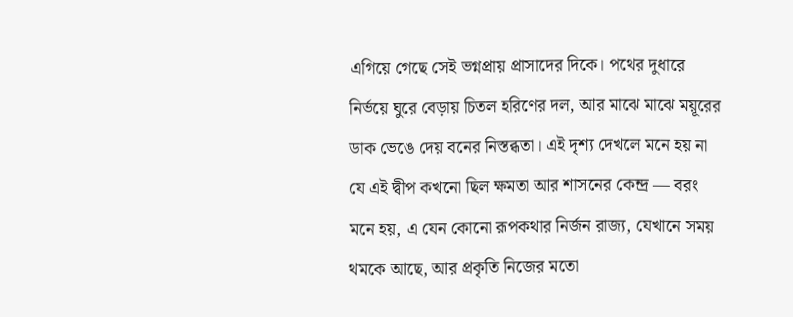এগিয়ে গেছে সেই ভগ্নপ্রায় প্রাসাদের দিকে। পথের দুধারে নির্ভয়ে ঘুরে বেড়ায় চিতল হরিণের দল, আর মাঝে মাঝে ময়ূরের ডাক ভেঙে দেয় বনের নিস্তব্ধতা। এই দৃশ্য দেখলে মনে হয় না যে এই দ্বীপ কখনো ছিল ক্ষমতা আর শাসনের কেন্দ্র — বরং মনে হয়, এ যেন কোনো রূপকথার নির্জন রাজ্য, যেখানে সময় থমকে আছে, আর প্রকৃতি নিজের মতো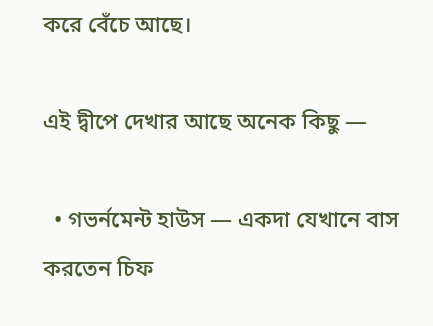করে বেঁচে আছে।

এই দ্বীপে দেখার আছে অনেক কিছু —

  • গভর্নমেন্ট হাউস — একদা যেখানে বাস করতেন চিফ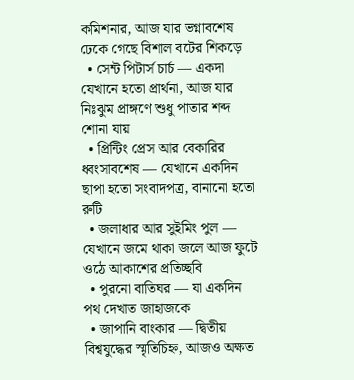কমিশনার, আজ যার ভগ্নাবশেষ ঢেকে গেছে বিশাল বটের শিকড়ে
  • সেন্ট পিটার্স চার্চ — একদা যেখানে হতো প্রার্থনা, আজ যার নিঃঝুম প্রাঙ্গণে শুধু পাতার শব্দ শোনা যায়
  • প্রিন্টিং প্রেস আর বেকারির ধ্বংসাবশেষ — যেখানে একদিন ছাপা হতো সংবাদপত্র, বানানো হতো রুটি
  • জলাধার আর সুইমিং পুল — যেখানে জমে থাকা জলে আজ ফুটে ওঠে আকাশের প্রতিচ্ছবি
  • পুরনো বাতিঘর — যা একদিন পথ দেখাত জাহাজকে
  • জাপানি বাংকার — দ্বিতীয় বিশ্বযুদ্ধের স্মৃতিচিহ্ন, আজও অক্ষত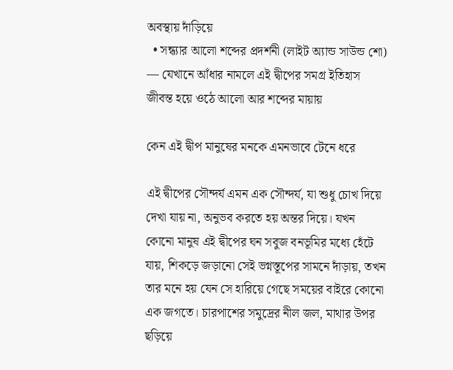অবস্থায় দাঁড়িয়ে
  • সন্ধ্যার আলো শব্দের প্রদর্শনী (লাইট অ্যান্ড সাউন্ড শো) — যেখানে আঁধার নামলে এই দ্বীপের সমগ্র ইতিহাস জীবন্ত হয়ে ওঠে আলো আর শব্দের মায়ায়

কেন এই দ্বীপ মানুষের মনকে এমনভাবে টেনে ধরে

এই দ্বীপের সৌন্দর্য এমন এক সৌন্দর্য, যা শুধু চোখ দিয়ে দেখা যায় না, অনুভব করতে হয় অন্তর দিয়ে। যখন কোনো মানুষ এই দ্বীপের ঘন সবুজ বনভূমির মধ্যে হেঁটে যায়, শিকড়ে জড়ানো সেই ভগ্নস্তূপের সামনে দাঁড়ায়, তখন তার মনে হয় যেন সে হারিয়ে গেছে সময়ের বাইরে কোনো এক জগতে। চারপাশের সমুদ্রের নীল জল, মাথার উপর ছড়িয়ে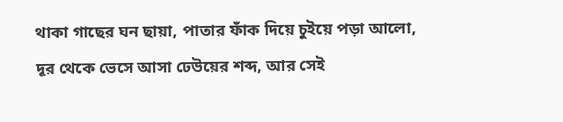থাকা গাছের ঘন ছায়া, পাতার ফাঁক দিয়ে চুইয়ে পড়া আলো, দূর থেকে ভেসে আসা ঢেউয়ের শব্দ, আর সেই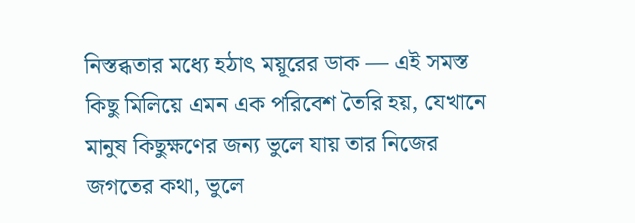নিস্তব্ধতার মধ্যে হঠাৎ ময়ূরের ডাক — এই সমস্ত কিছু মিলিয়ে এমন এক পরিবেশ তৈরি হয়, যেখানে মানুষ কিছুক্ষণের জন্য ভুলে যায় তার নিজের জগতের কথা, ভুলে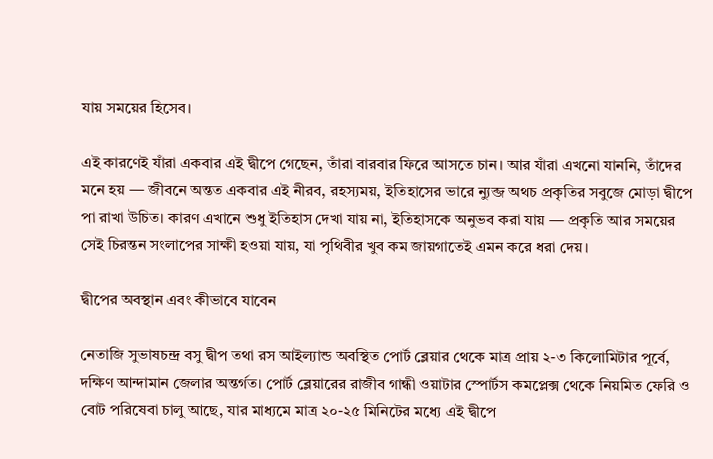যায় সময়ের হিসেব।

এই কারণেই যাঁরা একবার এই দ্বীপে গেছেন, তাঁরা বারবার ফিরে আসতে চান। আর যাঁরা এখনো যাননি, তাঁদের মনে হয় — জীবনে অন্তত একবার এই নীরব, রহস্যময়, ইতিহাসের ভারে ন্যুব্জ অথচ প্রকৃতির সবুজে মোড়া দ্বীপে পা রাখা উচিত। কারণ এখানে শুধু ইতিহাস দেখা যায় না, ইতিহাসকে অনুভব করা যায় — প্রকৃতি আর সময়ের সেই চিরন্তন সংলাপের সাক্ষী হওয়া যায়, যা পৃথিবীর খুব কম জায়গাতেই এমন করে ধরা দেয়।

দ্বীপের অবস্থান এবং কীভাবে যাবেন

নেতাজি সুভাষচন্দ্র বসু দ্বীপ তথা রস আইল্যান্ড অবস্থিত পোর্ট ব্লেয়ার থেকে মাত্র প্রায় ২-৩ কিলোমিটার পূর্বে, দক্ষিণ আন্দামান জেলার অন্তর্গত। পোর্ট ব্লেয়ারের রাজীব গান্ধী ওয়াটার স্পোর্টস কমপ্লেক্স থেকে নিয়মিত ফেরি ও বোট পরিষেবা চালু আছে, যার মাধ্যমে মাত্র ২০-২৫ মিনিটের মধ্যে এই দ্বীপে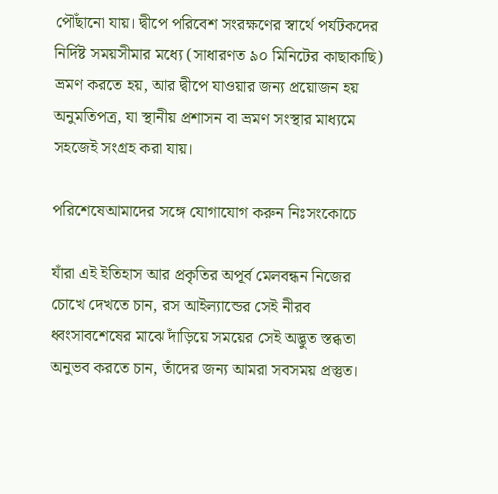পৌঁছানো যায়। দ্বীপে পরিবেশ সংরক্ষণের স্বার্থে পর্যটকদের নির্দিষ্ট সময়সীমার মধ্যে (সাধারণত ৯০ মিনিটের কাছাকাছি) ভ্রমণ করতে হয়, আর দ্বীপে যাওয়ার জন্য প্রয়োজন হয় অনুমতিপত্র, যা স্থানীয় প্রশাসন বা ভ্রমণ সংস্থার মাধ্যমে সহজেই সংগ্রহ করা যায়।

পরিশেষেআমাদের সঙ্গে যোগাযোগ করুন নিঃসংকোচে

যাঁরা এই ইতিহাস আর প্রকৃতির অপূর্ব মেলবন্ধন নিজের চোখে দেখতে চান, রস আইল্যান্ডের সেই নীরব ধ্বংসাবশেষের মাঝে দাঁড়িয়ে সময়ের সেই অদ্ভুত স্তব্ধতা অনুভব করতে চান, তাঁদের জন্য আমরা সবসময় প্রস্তুত।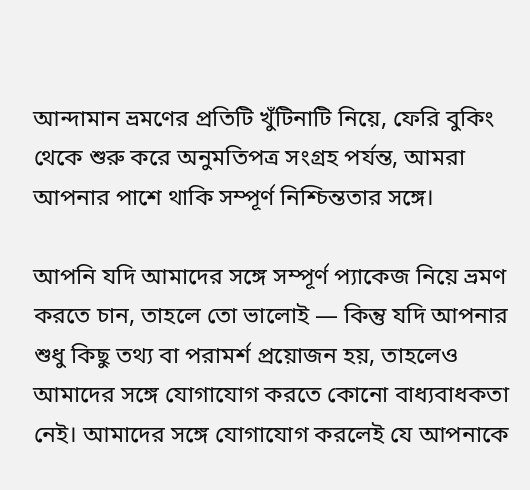আন্দামান ভ্রমণের প্রতিটি খুঁটিনাটি নিয়ে, ফেরি বুকিং থেকে শুরু করে অনুমতিপত্র সংগ্রহ পর্যন্ত, আমরা আপনার পাশে থাকি সম্পূর্ণ নিশ্চিন্ততার সঙ্গে।

আপনি যদি আমাদের সঙ্গে সম্পূর্ণ প্যাকেজ নিয়ে ভ্রমণ করতে চান, তাহলে তো ভালোই — কিন্তু যদি আপনার শুধু কিছু তথ্য বা পরামর্শ প্রয়োজন হয়, তাহলেও আমাদের সঙ্গে যোগাযোগ করতে কোনো বাধ্যবাধকতা নেই। আমাদের সঙ্গে যোগাযোগ করলেই যে আপনাকে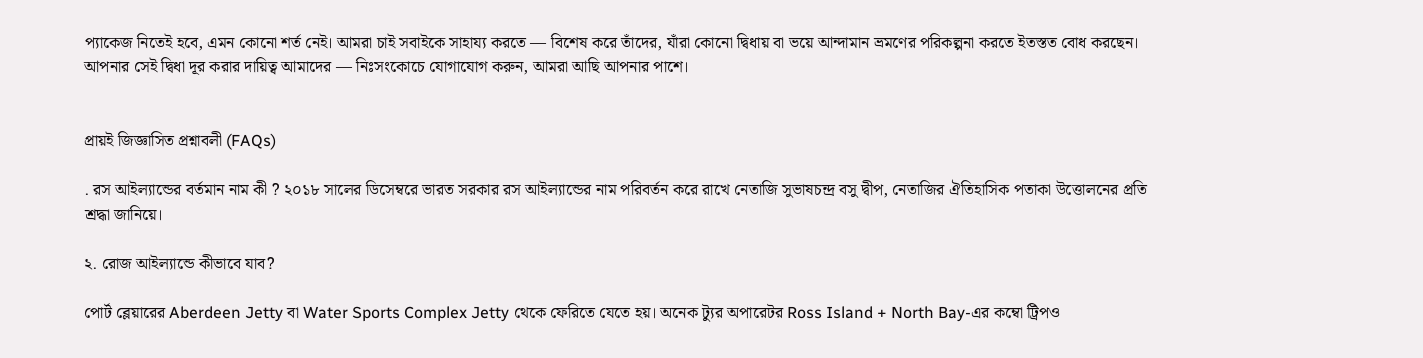প্যাকেজ নিতেই হবে, এমন কোনো শর্ত নেই। আমরা চাই সবাইকে সাহায্য করতে — বিশেষ করে তাঁদের, যাঁরা কোনো দ্বিধায় বা ভয়ে আন্দামান ভ্রমণের পরিকল্পনা করতে ইতস্তত বোধ করছেন। আপনার সেই দ্বিধা দূর করার দায়িত্ব আমাদের — নিঃসংকোচে যোগাযোগ করুন, আমরা আছি আপনার পাশে।


প্রায়ই জিজ্ঞাসিত প্রশ্নাবলী (FAQs)

. রস আইল্যান্ডের বর্তমান নাম কী ? ২০১৮ সালের ডিসেম্বরে ভারত সরকার রস আইল্যান্ডের নাম পরিবর্তন করে রাখে নেতাজি সুভাষচন্দ্র বসু দ্বীপ, নেতাজির ঐতিহাসিক পতাকা উত্তোলনের প্রতি শ্রদ্ধা জানিয়ে।

২. রোজ আইল্যান্ডে কীভাবে যাব?

পোর্ট ব্লেয়ারের Aberdeen Jetty বা Water Sports Complex Jetty থেকে ফেরিতে যেতে হয়। অনেক ট্যুর অপারেটর Ross Island + North Bay-এর কম্বো ট্রিপও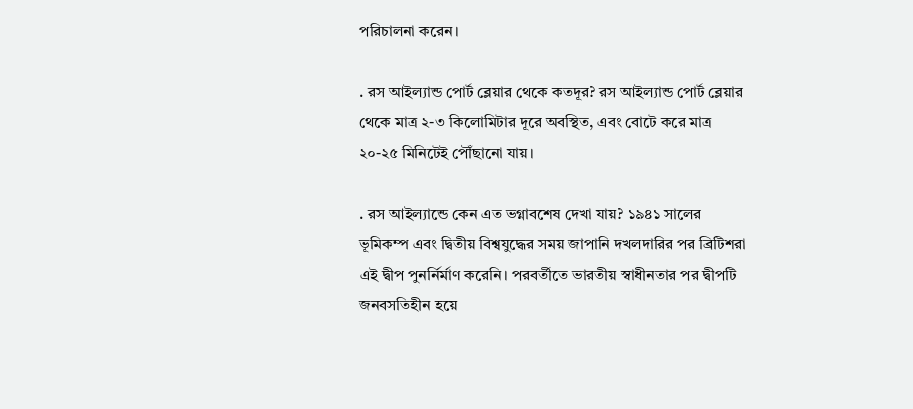পরিচালনা করেন।

. রস আইল্যান্ড পোর্ট ব্লেয়ার থেকে কতদূর? রস আইল্যান্ড পোর্ট ব্লেয়ার থেকে মাত্র ২-৩ কিলোমিটার দূরে অবস্থিত, এবং বোটে করে মাত্র ২০-২৫ মিনিটেই পৌঁছানো যায়।

. রস আইল্যান্ডে কেন এত ভগ্নাবশেষ দেখা যায়? ১৯৪১ সালের ভূমিকম্প এবং দ্বিতীয় বিশ্বযুদ্ধের সময় জাপানি দখলদারির পর ব্রিটিশরা এই দ্বীপ পুনর্নির্মাণ করেনি। পরবর্তীতে ভারতীয় স্বাধীনতার পর দ্বীপটি জনবসতিহীন হয়ে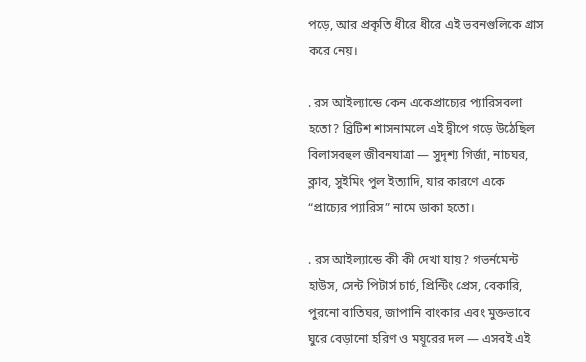পড়ে, আর প্রকৃতি ধীরে ধীরে এই ভবনগুলিকে গ্রাস করে নেয়।

. রস আইল্যান্ডে কেন একেপ্রাচ্যের প্যারিসবলা হতো? ব্রিটিশ শাসনামলে এই দ্বীপে গড়ে উঠেছিল বিলাসবহুল জীবনযাত্রা — সুদৃশ্য গির্জা, নাচঘর, ক্লাব, সুইমিং পুল ইত্যাদি, যার কারণে একে “প্রাচ্যের প্যারিস” নামে ডাকা হতো।

. রস আইল্যান্ডে কী কী দেখা যায়? গভর্নমেন্ট হাউস, সেন্ট পিটার্স চার্চ, প্রিন্টিং প্রেস, বেকারি, পুরনো বাতিঘর, জাপানি বাংকার এবং মুক্তভাবে ঘুরে বেড়ানো হরিণ ও ময়ূরের দল — এসবই এই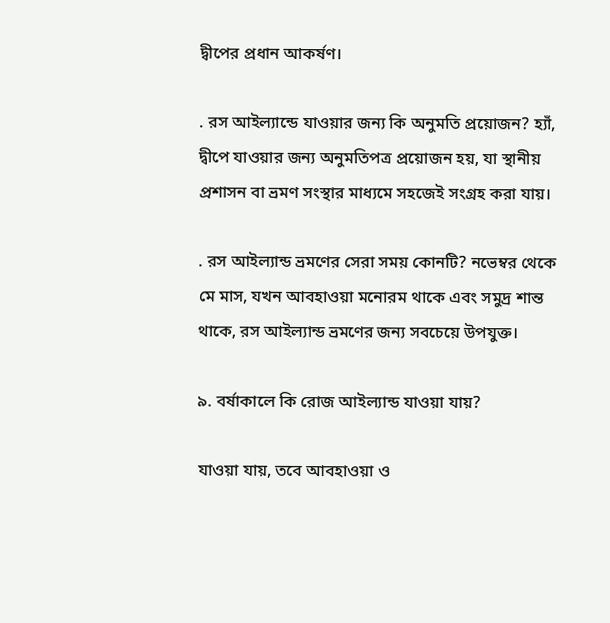দ্বীপের প্রধান আকর্ষণ।

. রস আইল্যান্ডে যাওয়ার জন্য কি অনুমতি প্রয়োজন? হ্যাঁ, দ্বীপে যাওয়ার জন্য অনুমতিপত্র প্রয়োজন হয়, যা স্থানীয় প্রশাসন বা ভ্রমণ সংস্থার মাধ্যমে সহজেই সংগ্রহ করা যায়।

. রস আইল্যান্ড ভ্রমণের সেরা সময় কোনটি? নভেম্বর থেকে মে মাস, যখন আবহাওয়া মনোরম থাকে এবং সমুদ্র শান্ত থাকে, রস আইল্যান্ড ভ্রমণের জন্য সবচেয়ে উপযুক্ত।

৯. বর্ষাকালে কি রোজ আইল্যান্ড যাওয়া যায়?

যাওয়া যায়, তবে আবহাওয়া ও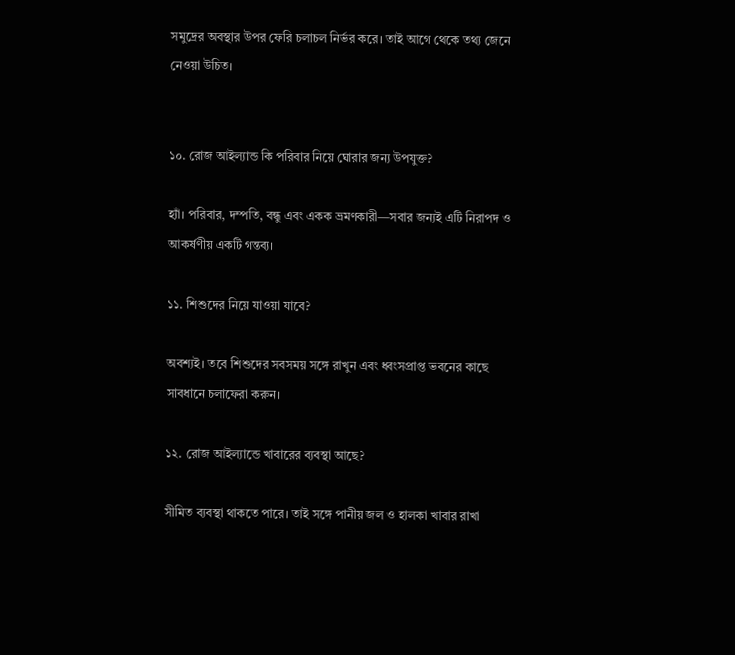সমুদ্রের অবস্থার উপর ফেরি চলাচল নির্ভর করে। তাই আগে থেকে তথ্য জেনে নেওয়া উচিত।


১০. রোজ আইল্যান্ড কি পরিবার নিয়ে ঘোরার জন্য উপযুক্ত?

হ্যাঁ। পরিবার, দম্পতি, বন্ধু এবং একক ভ্রমণকারী—সবার জন্যই এটি নিরাপদ ও আকর্ষণীয় একটি গন্তব্য।

১১. শিশুদের নিয়ে যাওয়া যাবে?

অবশ্যই। তবে শিশুদের সবসময় সঙ্গে রাখুন এবং ধ্বংসপ্রাপ্ত ভবনের কাছে সাবধানে চলাফেরা করুন।

১২. রোজ আইল্যান্ডে খাবারের ব্যবস্থা আছে?

সীমিত ব্যবস্থা থাকতে পারে। তাই সঙ্গে পানীয় জল ও হালকা খাবার রাখা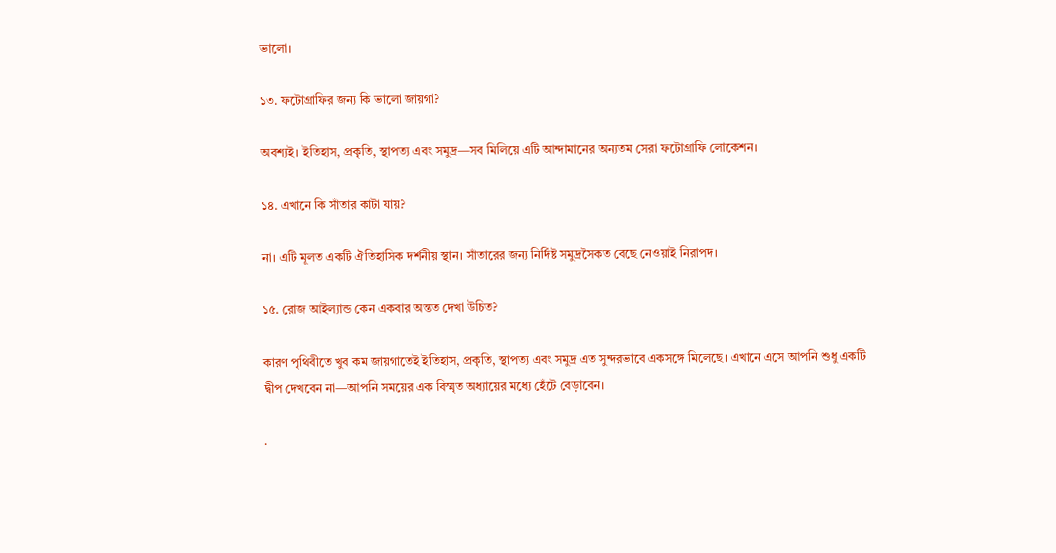ভালো।

১৩. ফটোগ্রাফির জন্য কি ভালো জায়গা?

অবশ্যই। ইতিহাস, প্রকৃতি, স্থাপত্য এবং সমুদ্র—সব মিলিয়ে এটি আন্দামানের অন্যতম সেরা ফটোগ্রাফি লোকেশন।

১৪. এখানে কি সাঁতার কাটা যায়?

না। এটি মূলত একটি ঐতিহাসিক দর্শনীয় স্থান। সাঁতারের জন্য নির্দিষ্ট সমুদ্রসৈকত বেছে নেওয়াই নিরাপদ।

১৫. রোজ আইল্যান্ড কেন একবার অন্তত দেখা উচিত?

কারণ পৃথিবীতে খুব কম জায়গাতেই ইতিহাস, প্রকৃতি, স্থাপত্য এবং সমুদ্র এত সুন্দরভাবে একসঙ্গে মিলেছে। এখানে এসে আপনি শুধু একটি দ্বীপ দেখবেন না—আপনি সময়ের এক বিস্মৃত অধ্যায়ের মধ্যে হেঁটে বেড়াবেন।

.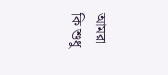আমরা কি শুধু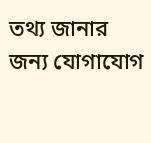তথ্য জানার জন্য যোগাযোগ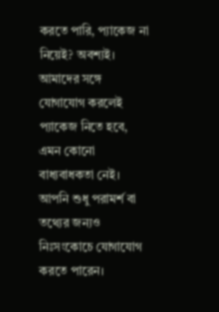করতে পারি, প্যাকেজ না নিয়েই? অবশ্যই। আমাদের সঙ্গে যোগাযোগ করলেই প্যাকেজ নিতে হবে, এমন কোনো বাধ্যবাধকতা নেই। আপনি শুধু পরামর্শ বা তথ্যের জন্যও নিঃসংকোচে যোগাযোগ করতে পারেন।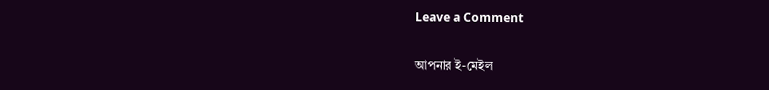Leave a Comment

আপনার ই-মেইল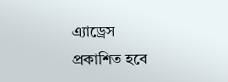এ্যাড্রেস প্রকাশিত হবে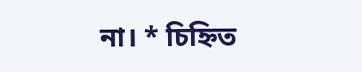না। * চিহ্নিত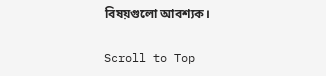বিষয়গুলো আবশ্যক।

Scroll to Top